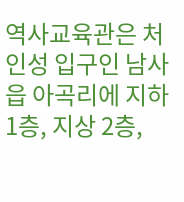역사교육관은 처인성 입구인 남사읍 아곡리에 지하 1층, 지상 2층,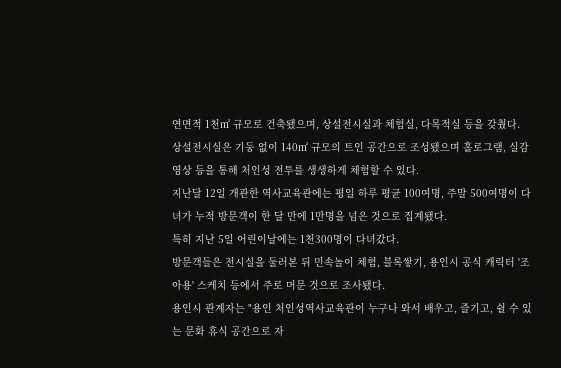연면적 1천㎡ 규모로 건축됐으며, 상설전시실과 체험실, 다목적실 등을 갖췄다.
상설전시실은 기둥 없이 140㎡ 규모의 트인 공간으로 조성됐으며 홀로그램, 실감 영상 등을 통해 처인성 전투를 생생하게 체험할 수 있다.
지난달 12일 개관한 역사교육관에는 평일 하루 평균 100여명, 주말 500여명이 다녀가 누적 방문객이 한 달 만에 1만명을 넘은 것으로 집계됐다.
특히 지난 5일 어린이날에는 1천300명이 다녀갔다.
방문객들은 전시실을 둘러본 뒤 민속놀이 체험, 블록쌓기, 용인시 공식 캐릭터 '조아용' 스케치 등에서 주로 머문 것으로 조사됐다.
용인시 관계자는 "용인 처인성역사교육관이 누구나 와서 배우고, 즐기고, 쉴 수 있는 문화 휴식 공간으로 자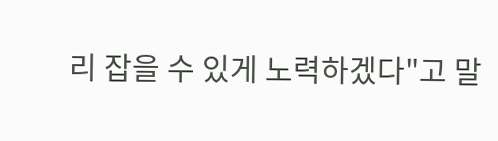리 잡을 수 있게 노력하겠다"고 말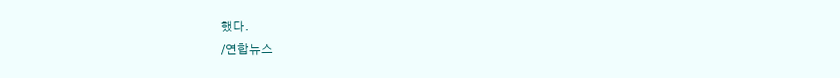했다.
/연합뉴스